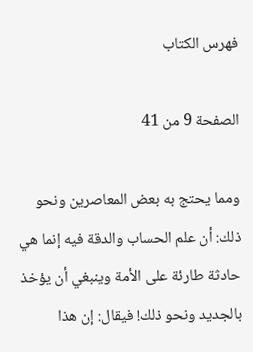فهرس الكتاب

الصفحة 9 من 41

ومما يحتج به بعض المعاصرين ونحو ذلك: أن علم الحساب والدقة فيه إنما هي حادثة طارئة على الأمة وينبغي أن يؤخذ بالجديد ونحو ذلك! فيقال: إن هذا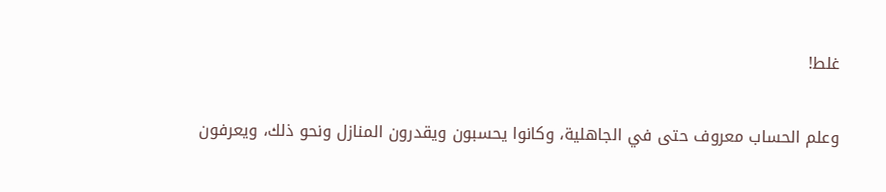غلط!

وعلم الحساب معروف حتى في الجاهلية، وكانوا يحسبون ويقدرون المنازل ونحو ذلك، ويعرفون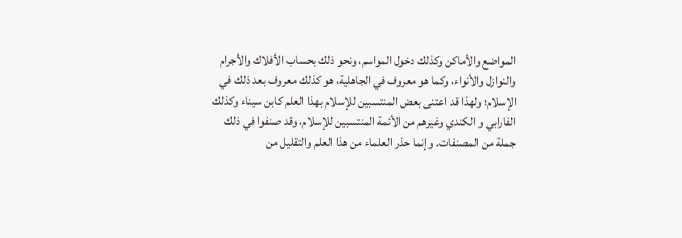المواضع والأماكن وكذلك دخول المواسم، ونحو ذلك بحساب الأفلاك والأجرام والنوازل والأنواء، وكما هو معروف في الجاهلية، هو كذلك معروف بعد ذلك في الإسلام؛ ولهذا قد اعتنى بعض المنتسبين للإسلام بهذا العلم كابن سيناء وكذلك الفارابي و الكندي وغيرهم من الأئمة المنتسبين للإسلام، وقد صنفوا في ذلك جملة من المصنفات. وإنما حذر العلماء من هذا العلم والتقليل من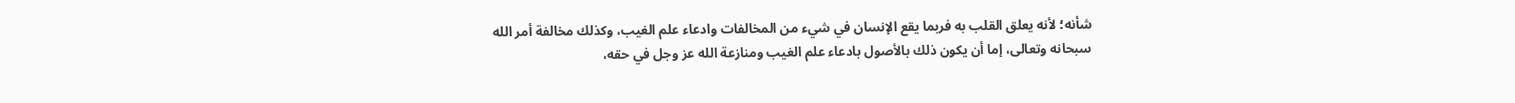شأنه؛ لأنه يعلق القلب به فربما يقع الإنسان في شيء من المخالفات وادعاء علم الغيب، وكذلك مخالفة أمر الله سبحانه وتعالى، إما أن يكون ذلك بالأصول بادعاء علم الغيب ومنازعة الله عز وجل في حقه،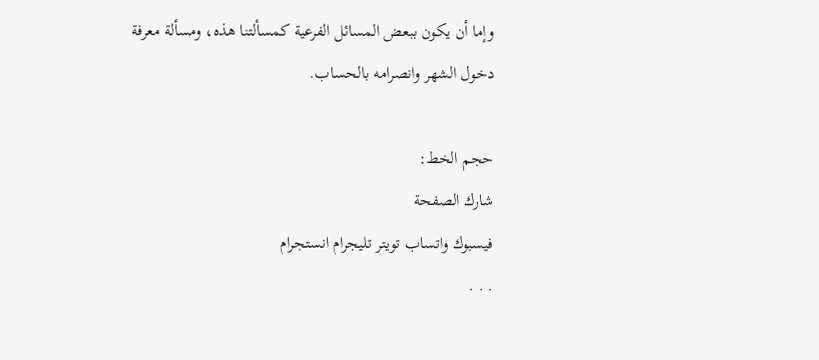وإما أن يكون ببعض المسائل الفرعية كمسألتنا هذه، ومسألة معرفة دخول الشهر وانصرامه بالحساب.

حجم الخط:
شارك الصفحة
فيسبوك واتساب تويتر تليجرام انستجرام
. . .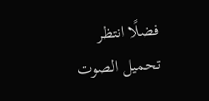فضلًا انتظر تحميل الصوت